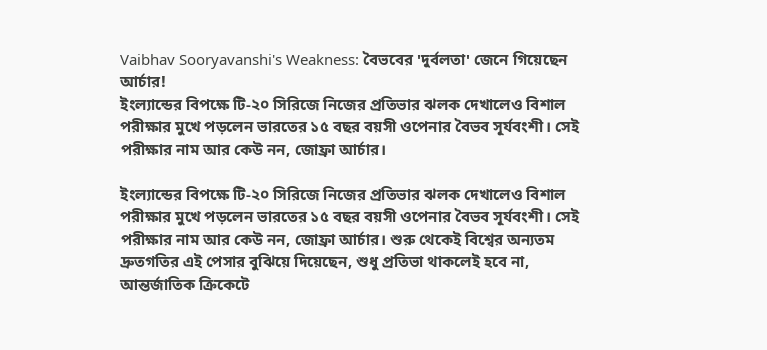Vaibhav Sooryavanshi's Weakness: বৈভবের 'দুর্বলতা' জেনে গিয়েছেন আর্চার!
ইংল্যান্ডের বিপক্ষে টি-২০ সিরিজে নিজের প্রতিভার ঝলক দেখালেও বিশাল পরীক্ষার মুখে পড়লেন ভারতের ১৫ বছর বয়সী ওপেনার বৈভব সূর্যবংশী। সেই পরীক্ষার নাম আর কেউ নন, জোফ্রা আর্চার।

ইংল্যান্ডের বিপক্ষে টি-২০ সিরিজে নিজের প্রতিভার ঝলক দেখালেও বিশাল পরীক্ষার মুখে পড়লেন ভারতের ১৫ বছর বয়সী ওপেনার বৈভব সূর্যবংশী। সেই পরীক্ষার নাম আর কেউ নন, জোফ্রা আর্চার। শুরু থেকেই বিশ্বের অন্যতম দ্রুতগতির এই পেসার বুঝিয়ে দিয়েছেন, শুধু প্রতিভা থাকলেই হবে না, আন্তর্জাতিক ক্রিকেটে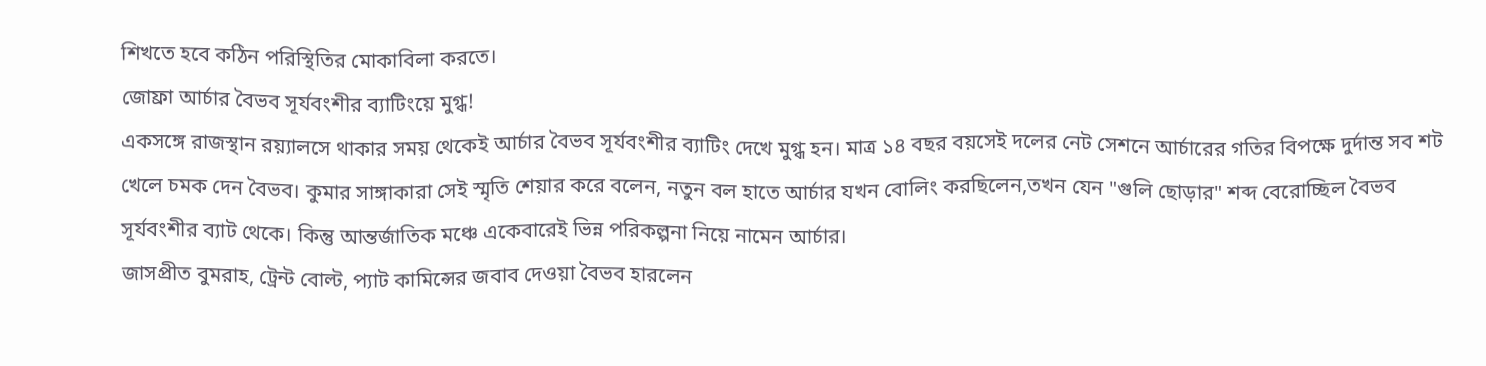শিখতে হবে কঠিন পরিস্থিতির মোকাবিলা করতে।
জোফ্রা আর্চার বৈভব সূর্যবংশীর ব্যাটিংয়ে মুগ্ধ!
একসঙ্গে রাজস্থান রয়্যালসে থাকার সময় থেকেই আর্চার বৈভব সূর্যবংশীর ব্যাটিং দেখে মুগ্ধ হন। মাত্র ১৪ বছর বয়সেই দলের নেট সেশনে আর্চারের গতির বিপক্ষে দুর্দান্ত সব শট খেলে চমক দেন বৈভব। কুমার সাঙ্গাকারা সেই স্মৃতি শেয়ার করে বলেন, নতুন বল হাতে আর্চার যখন বোলিং করছিলেন,তখন যেন "গুলি ছোড়ার" শব্দ বেরোচ্ছিল বৈভব সূর্যবংশীর ব্যাট থেকে। কিন্তু আন্তর্জাতিক মঞ্চে একেবারেই ভিন্ন পরিকল্পনা নিয়ে নামেন আর্চার।
জাসপ্রীত বুমরাহ, ট্রেন্ট বোল্ট, প্যাট কামিন্সের জবাব দেওয়া বৈভব হারলেন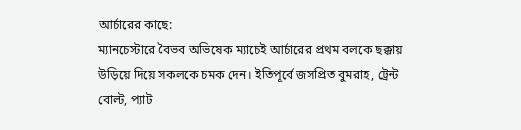আর্চারের কাছে:
ম্যানচেস্টারে বৈভব অভিষেক ম্যাচেই আর্চারের প্রথম বলকে ছক্কায় উড়িয়ে দিয়ে সকলকে চমক দেন। ইতিপূর্বে জসপ্রিত বুমরাহ, ট্রেন্ট বোল্ট, প্যাট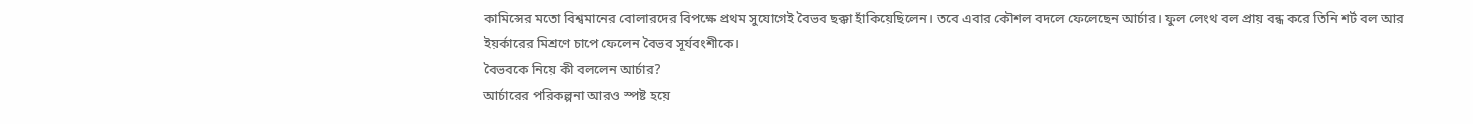কামিন্সের মতো বিশ্বমানের বোলারদের বিপক্ষে প্রথম সুযোগেই বৈভব ছক্কা হাঁকিয়েছিলেন। তবে এবার কৌশল বদলে ফেলেছেন আর্চার। ফুল লেংথ বল প্রায় বন্ধ করে তিনি শর্ট বল আর ইয়র্কারের মিশ্রণে চাপে ফেলেন বৈভব সূর্যবংশীকে।
বৈভবকে নিয়ে কী বললেন আর্চার?
আর্চারের পরিকল্পনা আরও স্পষ্ট হয়ে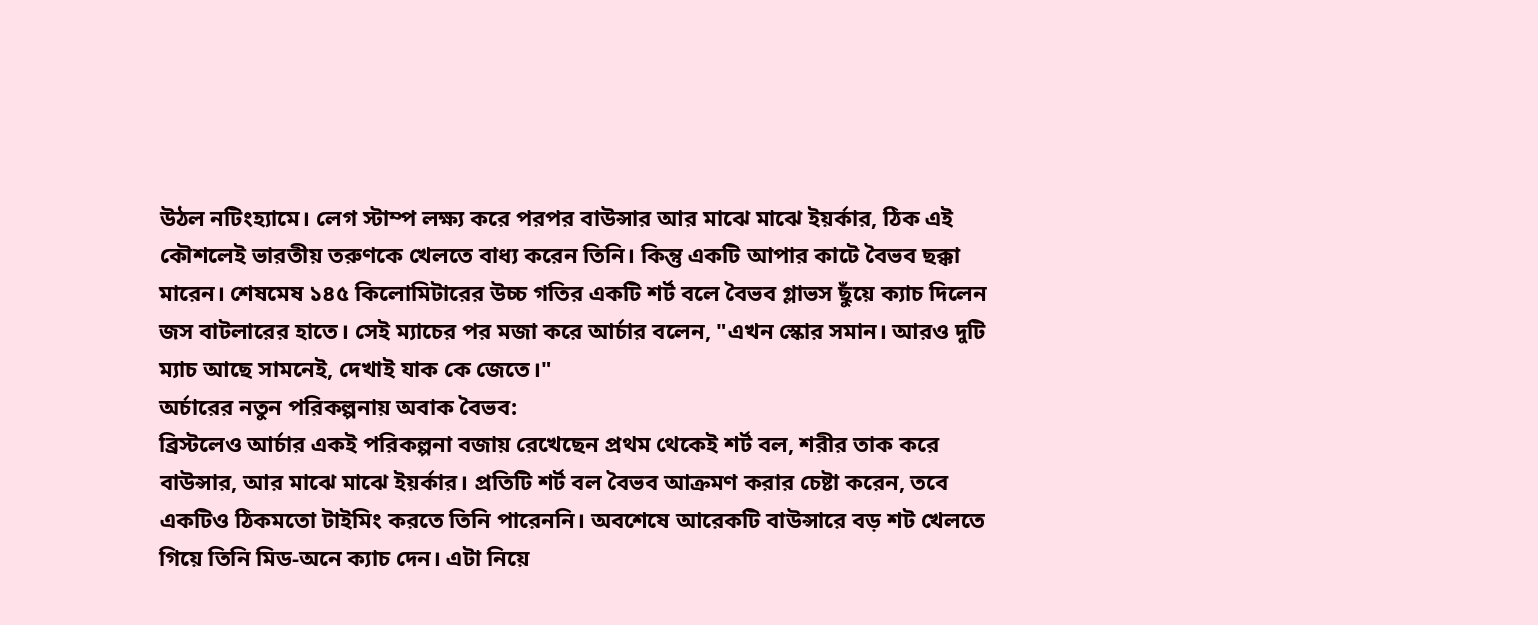উঠল নটিংহ্যামে। লেগ স্টাম্প লক্ষ্য করে পরপর বাউন্সার আর মাঝে মাঝে ইয়র্কার, ঠিক এই কৌশলেই ভারতীয় তরুণকে খেলতে বাধ্য করেন তিনি। কিন্তু একটি আপার কাটে বৈভব ছক্কা মারেন। শেষমেষ ১৪৫ কিলোমিটারের উচ্চ গতির একটি শর্ট বলে বৈভব গ্লাভস ছুঁয়ে ক্যাচ দিলেন জস বাটলারের হাতে। সেই ম্যাচের পর মজা করে আর্চার বলেন, "এখন স্কোর সমান। আরও দুটি ম্যাচ আছে সামনেই, দেখাই যাক কে জেতে।"
অর্চারের নতুন পরিকল্পনায় অবাক বৈভব:
ব্রিস্টলেও আর্চার একই পরিকল্পনা বজায় রেখেছেন প্রথম থেকেই শর্ট বল, শরীর তাক করে বাউন্সার, আর মাঝে মাঝে ইয়র্কার। প্রতিটি শর্ট বল বৈভব আক্রমণ করার চেষ্টা করেন, তবে একটিও ঠিকমতো টাইমিং করতে তিনি পারেননি। অবশেষে আরেকটি বাউন্সারে বড় শট খেলতে গিয়ে তিনি মিড-অনে ক্যাচ দেন। এটা নিয়ে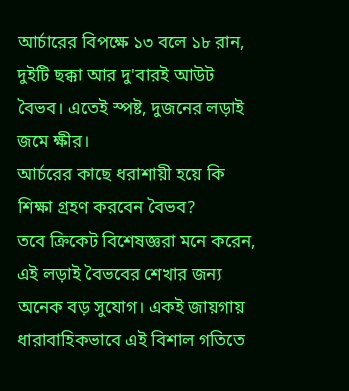আর্চারের বিপক্ষে ১৩ বলে ১৮ রান, দুইটি ছক্কা আর দু'বারই আউট বৈভব। এতেই স্পষ্ট, দুজনের লড়াই জমে ক্ষীর।
আর্চরের কাছে ধরাশায়ী হয়ে কি শিক্ষা গ্রহণ করবেন বৈভব?
তবে ক্রিকেট বিশেষজ্ঞরা মনে করেন, এই লড়াই বৈভবের শেখার জন্য অনেক বড় সুযোগ। একই জায়গায় ধারাবাহিকভাবে এই বিশাল গতিতে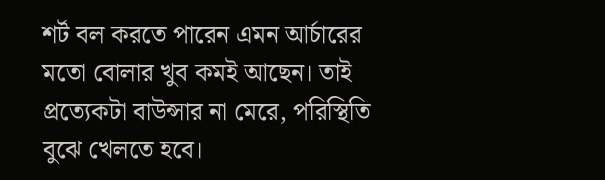শর্ট বল করতে পারেন এমন আর্চারের মতো বোলার খুব কমই আছেন। তাই প্রত্যেকটা বাউন্সার না মেরে, পরিস্থিতি বুঝে খেলতে হবে।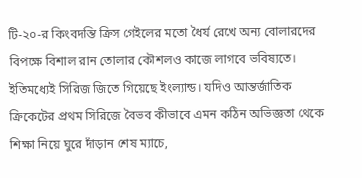টি-২০-র কিংবদন্তি ক্রিস গেইলের মতো ধৈর্য রেখে অন্য বোলারদের বিপক্ষে বিশাল রান তোলার কৌশলও কাজে লাগবে ভবিষ্যতে।
ইতিমধ্যেই সিরিজ জিতে গিয়েছে ইংল্যান্ড। যদিও আন্তর্জাতিক ক্রিকেটের প্রথম সিরিজে বৈভব কীভাবে এমন কঠিন অভিজ্ঞতা থেকে শিক্ষা নিয়ে ঘুরে দাঁড়ান শেষ ম্যাচে,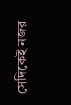সেদিকেই নজর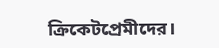ক্রিকেটপ্রেমীদের।